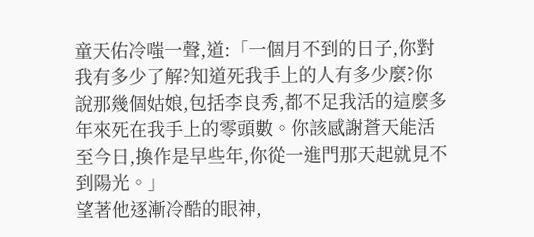童天佑冷嗤一聲,道:「一個月不到的日子,你對我有多少了解?知道死我手上的人有多少麼?你說那幾個姑娘,包括李良秀,都不足我活的這麼多年來死在我手上的零頭數。你該感謝蒼天能活至今日,換作是早些年,你從一進門那天起就見不到陽光。」
望著他逐漸冷酷的眼神,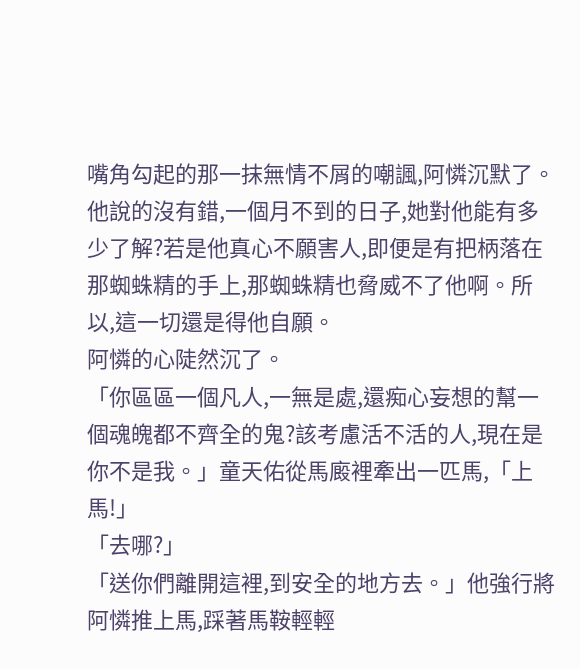嘴角勾起的那一抹無情不屑的嘲諷,阿憐沉默了。他說的沒有錯,一個月不到的日子,她對他能有多少了解?若是他真心不願害人,即便是有把柄落在那蜘蛛精的手上,那蜘蛛精也脅威不了他啊。所以,這一切還是得他自願。
阿憐的心陡然沉了。
「你區區一個凡人,一無是處,還痴心妄想的幫一個魂魄都不齊全的鬼?該考慮活不活的人,現在是你不是我。」童天佑從馬廄裡牽出一匹馬,「上馬!」
「去哪?」
「送你們離開這裡,到安全的地方去。」他強行將阿憐推上馬,踩著馬鞍輕輕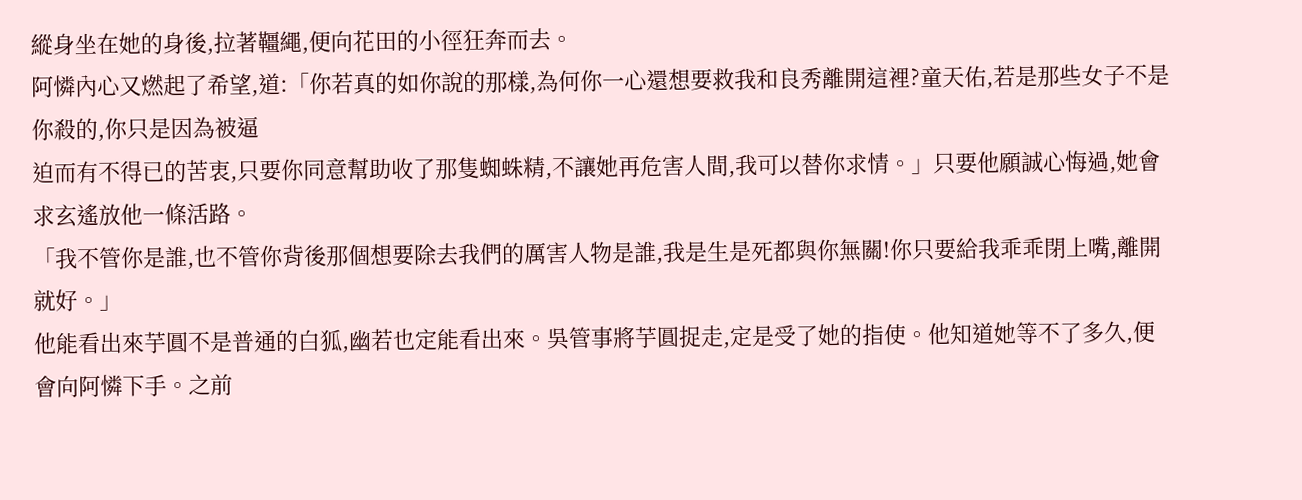縱身坐在她的身後,拉著韁繩,便向花田的小徑狂奔而去。
阿憐內心又燃起了希望,道:「你若真的如你說的那樣,為何你一心還想要救我和良秀離開這裡?童天佑,若是那些女子不是你殺的,你只是因為被逼
迫而有不得已的苦衷,只要你同意幫助收了那隻蜘蛛精,不讓她再危害人間,我可以替你求情。」只要他願誠心悔過,她會求玄遙放他一條活路。
「我不管你是誰,也不管你背後那個想要除去我們的厲害人物是誰,我是生是死都與你無關!你只要給我乖乖閉上嘴,離開就好。」
他能看出來芋圓不是普通的白狐,幽若也定能看出來。吳管事將芋圓捉走,定是受了她的指使。他知道她等不了多久,便會向阿憐下手。之前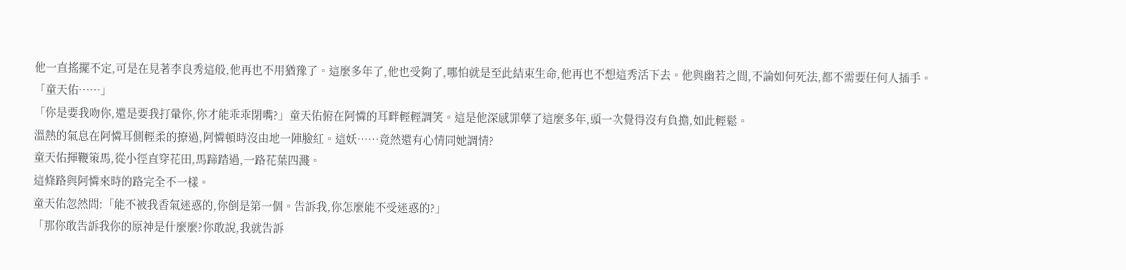他一直搖擺不定,可是在見著李良秀這般,他再也不用猶豫了。這麼多年了,他也受夠了,哪怕就是至此結束生命,他再也不想這秀活下去。他與幽若之間,不論如何死法,都不需要任何人插手。
「童天佑……」
「你是要我吻你,還是要我打暈你,你才能乖乖閉嘴?」童天佑俯在阿憐的耳畔輕輕調笑。這是他深感罪孽了這麼多年,頭一次覺得沒有負擔,如此輕鬆。
溫熱的氣息在阿憐耳側輕柔的撩過,阿憐頓時沒由地一陣臉紅。這妖……竟然還有心情同她調情?
童天佑揮鞭策馬,從小徑直穿花田,馬蹄踏過,一路花葉四濺。
這條路與阿憐來時的路完全不一樣。
童天佑忽然問:「能不被我香氣迷惑的,你倒是第一個。告訴我,你怎麼能不受迷惑的?」
「那你敢告訴我你的原神是什麼麼?你敢說,我就告訴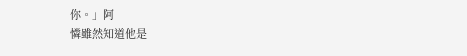你。」阿
憐雖然知道他是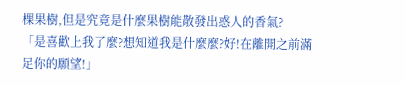棵果樹,但是究竟是什麼果樹能散發出惑人的香氣?
「是喜歡上我了麼?想知道我是什麼麼?好!在離開之前滿足你的願望!」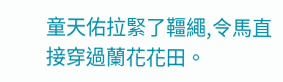童天佑拉緊了韁繩,令馬直接穿過蘭花花田。